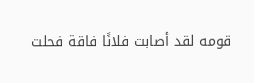قومه لقد أصابت فلانًا فاقة فحلت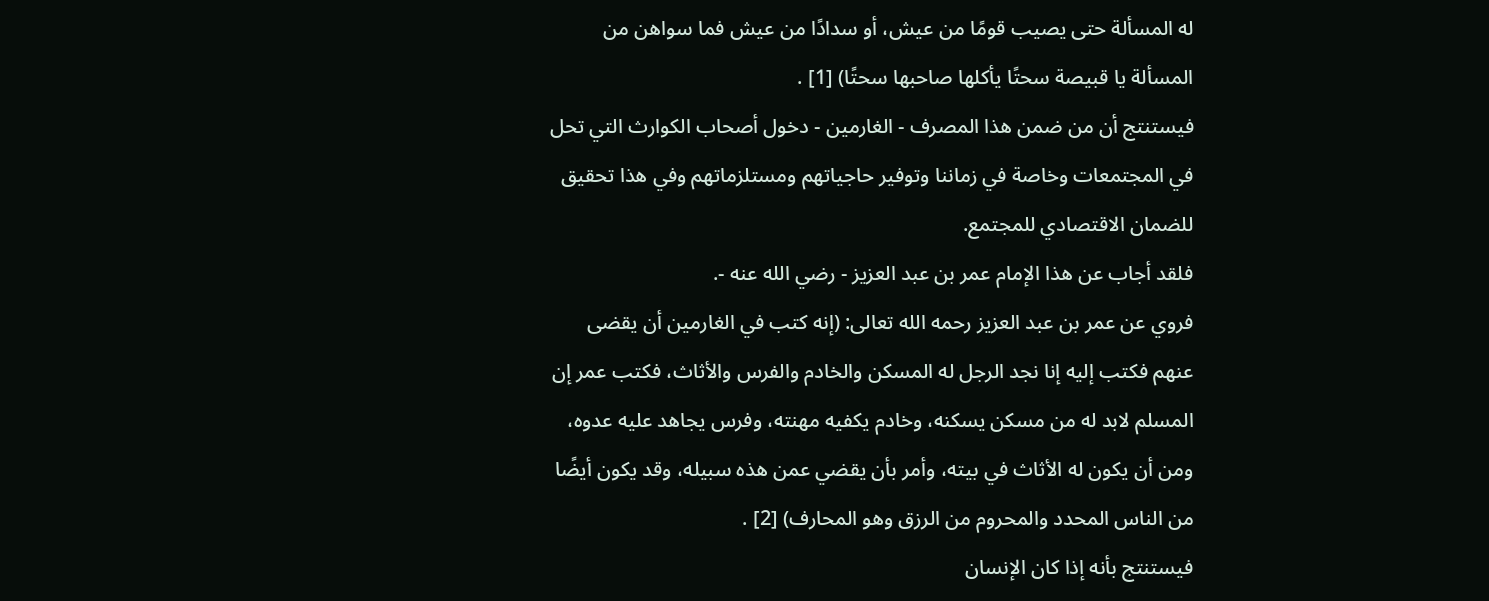له المسألة حتى يصيب قومًا من عيش، أو سدادًا من عيش فما سواهن من المسألة يا قبيصة سحتًا يأكلها صاحبها سحتًا) [1] .
فيستنتج أن من ضمن هذا المصرف - الغارمين - دخول أصحاب الكوارث التي تحل في المجتمعات وخاصة في زماننا وتوفير حاجياتهم ومستلزماتهم وفي هذا تحقيق للضمان الاقتصادي للمجتمع.
فلقد أجاب عن هذا الإمام عمر بن عبد العزيز - رضي الله عنه -.
فروي عن عمر بن عبد العزيز رحمه الله تعالى: (إنه كتب في الغارمين أن يقضى عنهم فكتب إليه إنا نجد الرجل له المسكن والخادم والفرس والأثاث، فكتب عمر إن المسلم لابد له من مسكن يسكنه، وخادم يكفيه مهنته، وفرس يجاهد عليه عدوه، ومن أن يكون له الأثاث في بيته، وأمر بأن يقضي عمن هذه سبيله، وقد يكون أيضًا من الناس المحدد والمحروم من الرزق وهو المحارف) [2] .
فيستنتج بأنه إذا كان الإنسان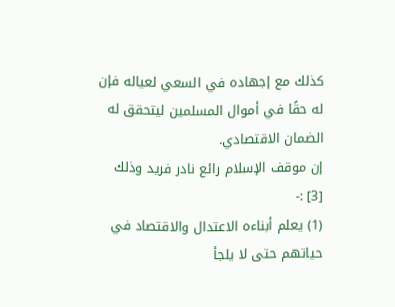كذلك مع إجهاده في السعي لعياله فإن له حقًا في أموال المسلمين ليتحقق له الضمان الاقتصادي.
إن موقف الإسلام رائع نادر فريد وذلك [3] :-
(1) يعلم أبناءه الاعتدال والاقتصاد في حياتهم حتى لا يلجأ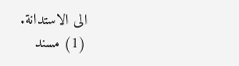الى الاستدانة.
(1) مسند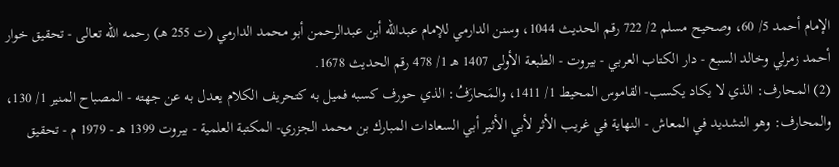الإمام أحمد 5/ 60، وصحيح مسلم 2/ 722 رقم الحديث 1044، وسنن الدارمي للإمام عبدالله أبن عبدالرحمن أبو محمد الدارمي (ت 255 هـ) رحمه الله تعالى - تحقيق خوار أحمد زمرلي وخالد السبع - دار الكتاب العربي - بيروت - الطبعة الأولى 1407 هـ 1/ 478 رقم الحديث 1678.
(2) المحارف: الذي لا يكاد يكسب- القاموس المحيط 1/ 1411، والمَحارَفُ: الذي حورف كسبه فميل به كتحريف الكلام يعدل به عن جهته - المصباح المنير 1/ 130، والمحارف: وهو التشديد في المعاش - النهاية في غريب الأثر لأبي الأثير أبي السعادات المبارك بن محمد الجزري- المكتبة العلمية - بيروت 1399 هـ - 1979 م - تحقيق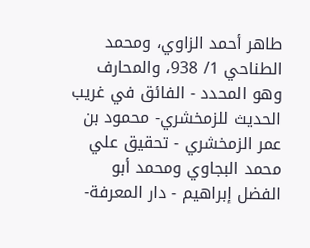طاهر أحمد الزاوي، ومحمد الطناحي 1/ 938، والمحارف وهو المحدد - الفائق في غريب الحديث للزمخشري- محمود بن عمر الزمخشري - تحقيق علي محمد البجاوي ومحمد أبو الفضل إبراهيم - دار المعرفة-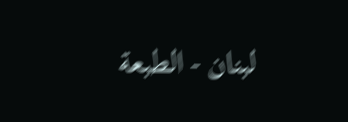لبنان - الطبعة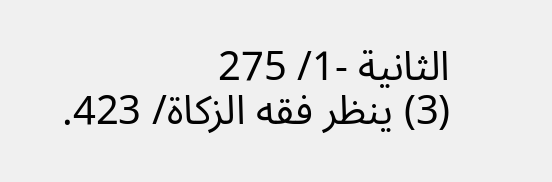الثانية -1/ 275
(3) ينظر فقه الزكاة/ 423.